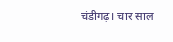चंडीगढ़। चार साल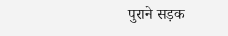पुराने सड़क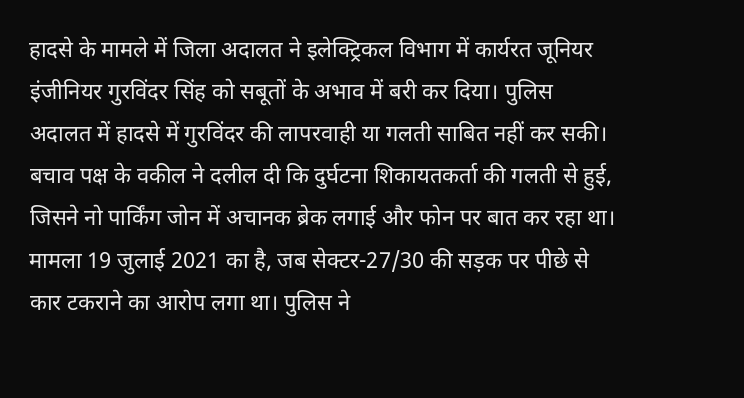हादसे के मामले में जिला अदालत ने इलेक्ट्रिकल विभाग में कार्यरत जूनियर इंजीनियर गुरविंदर सिंह को सबूतों के अभाव में बरी कर दिया। पुलिस अदालत में हादसे में गुरविंदर की लापरवाही या गलती साबित नहीं कर सकी। बचाव पक्ष के वकील ने दलील दी कि दुर्घटना शिकायतकर्ता की गलती से हुई, जिसने नो पार्किंग जोन में अचानक ब्रेक लगाई और फोन पर बात कर रहा था। मामला 19 जुलाई 2021 का है, जब सेक्टर-27/30 की सड़क पर पीछे से कार टकराने का आरोप लगा था। पुलिस ने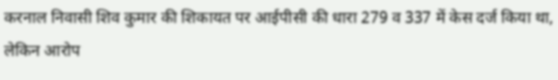करनाल निवासी शिव कुमार की शिकायत पर आईपीसी की धारा 279 व 337 में केस दर्ज किया था, लेकिन आरोप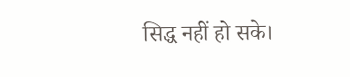सिद्ध नहीं हो सके।